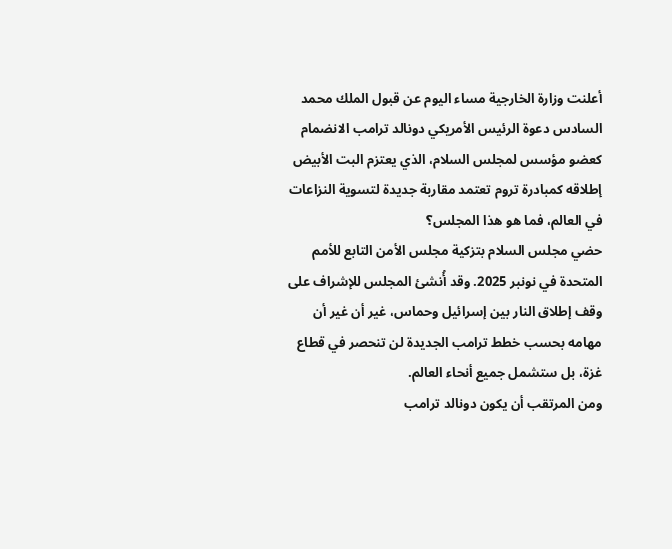أعلنت وزارة الخارجية مساء اليوم عن قبول الملك محمد السادس دعوة الرئيس الأمريكي دونالد ترامب الانضمام كعضو مؤسس لمجلس السلام، الذي يعتزم البت الأبيض إطلاقه كمبادرة تروم تعتمد مقاربة جديدة لتسوية النزاعات في العالم، فما هو هذا المجلس؟
حضي مجلس السلام بتزكية مجلس الأمن التابع للأمم المتحدة في نونبر 2025. وقد أُنشئ المجلس للإشراف على وقف إطلاق النار بين إسرائيل وحماس، غير أن غير أن مهامه بحسب خطط ترامب الجديدة لن تنحصر في قطاع غزة، بل ستشمل جميع أنحاء العالم.
ومن المرتقب أن يكون دونالد ترامب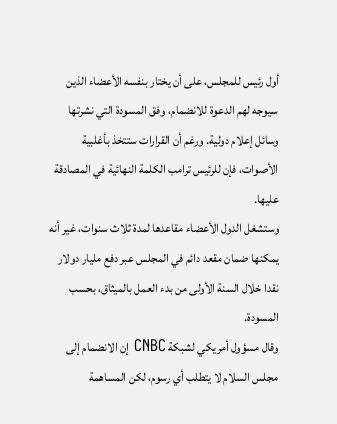أول رئيس للمجلس، على أن يختار بنفسه الأعضاء الذين سيوجه لهم الدعوة للانضمام، وفق المسودة التي نشرتها وسائل إعلام دولية. ورغم أن القرارات ستتخذ بأغلبية الأصوات، فإن للرئيس ترامب الكلمة النهائية في المصادقة عليها.
وستشغل الدول الأعضاء مقاعدها لمدة ثلاث سنوات، غير أنه يمكنها ضمان مقعد دائم في المجلس عبر دفع مليار دولار نقدا خلال السنة الأولى من بدء العمل بالميثاق، بحسب المسودة.
وقال مسؤول أمريكي لشبكة CNBC إن الانضمام إلى مجلس السلام لا يتطلب أي رسوم، لكن المساهمة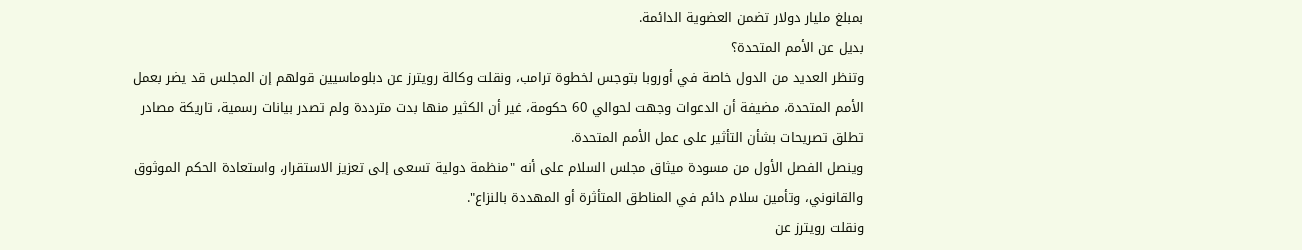بمبلغ مليار دولار تضمن العضوية الدائمة.
بديل عن الأمم المتحدة؟
وتنظر العديد من الدول خاصة في أوروبا بتوجس لخطوة ترامب، ونقلت وكالة رويترز عن دبلوماسيين قولهم إن المجلس قد يضر بعمل الأمم المتحدة، مضيفة أن الدعوات وجهت لحوالي 60 حكومة، غير أن الكثير منها بدت مترددة ولم تصدر بيانات رسمية، تاريكة مصادر تطلق تصريحات بشأن التأثير على عمل الأمم المتحدة.
وينصل الفصل الأول من مسودة ميثاق مجلس السلام على أنه "منظمة دولية تسعى إلى تعزيز الاستقرار، واستعادة الحكم الموثوق والقانوني، وتأمين سلام دائم في المناطق المتأثرة أو المهددة بالنزاع".
ونقلت رويترز عن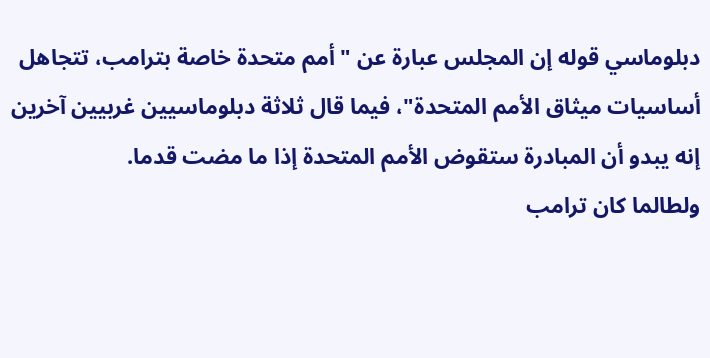دبلوماسي قوله إن المجلس عبارة عن "أمم متحدة خاصة بترامب، تتجاهل أساسيات ميثاق الأمم المتحدة"، فيما قال ثلاثة دبلوماسيين غربيين آخرين إنه يبدو أن المبادرة ستقوض الأمم المتحدة إذا ما مضت قدما.
ولطالما كان ترامب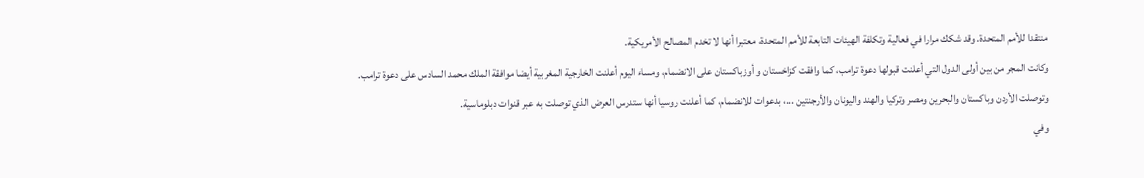منتقدا للأمم المتحدة. وقد شكك مرارا في فعالية وتكلفة الهيئات التابعة للأمم المتحدة، معتبرا أنها لا تخدم المصالح الأمريكية.
وكانت المجر من بين أولى الدول التي أعلنت قبولها دعوة ترامب، كما وافقت كزاخستان و أوزباكستان على الانضمام، ومساء اليوم أعلنت الخارجية المغربية أيضا موافقة الملك محمد السادس على دعوة ترامب.
وتوصلت الأردن وباكستان والبحرين ومصر وتركيا والهند واليونان والأرجنتين ...، بدعوات للانضمام، كما أعلنت روسيا أنها ستدرس العرض الذي توصلت به عبر قنوات دبلوماسية.
وفي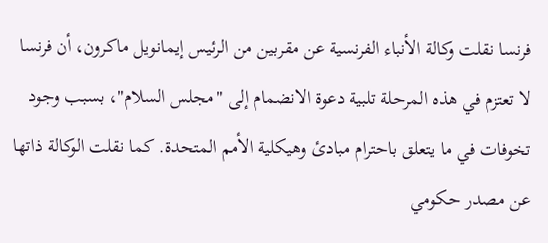فرنسا نقلت وكالة الأنباء الفرنسية عن مقربين من الرئيس إيمانويل ماكرون، أن فرنسا لا تعتزم في هذه المرحلة تلبية دعوة الانضمام إلى "مجلس السلام"، بسبب وجود تخوفات في ما يتعلق باحترام مبادئ وهيكلية الأمم المتحدة. كما نقلت الوكالة ذاتها عن مصدر حكومي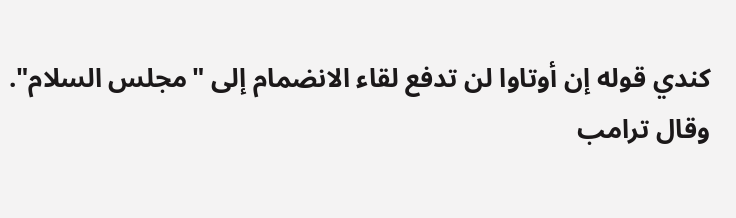كندي قوله إن أوتاوا لن تدفع لقاء الانضمام إلى "مجلس السلام".
وقال ترامب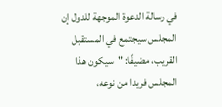في رسالة الدعوة الموجهة للدول إن المجلس سيجتمع في المستقبل القريب، مضيفًا: "سيكون هذا المجلس فريدا من نوعه،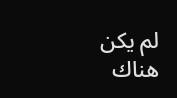لم يكن هناك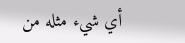أي شيء مثله من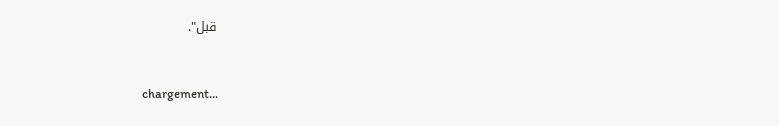قبل".


chargement...